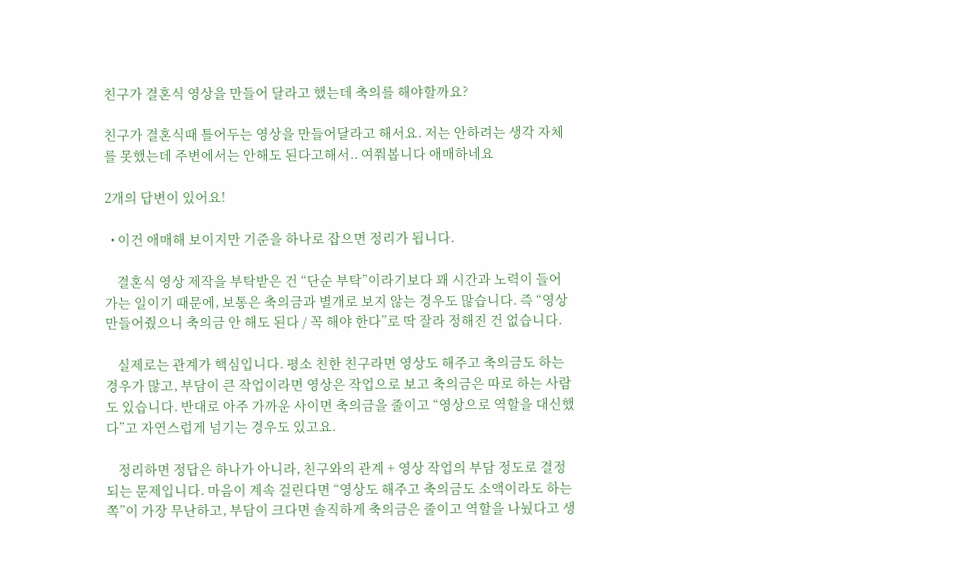친구가 결혼식 영상을 만들어 달라고 했는데 축의를 해야할까요?

친구가 결혼식때 틀어두는 영상을 만들어달라고 해서요. 저는 안하려는 생각 자체를 못했는데 주변에서는 안해도 된다고해서.. 여쭤봅니다 애매하네요

2개의 답변이 있어요!

  • 이건 애매해 보이지만 기준을 하나로 잡으면 정리가 됩니다.

    결혼식 영상 제작을 부탁받은 건 “단순 부탁”이라기보다 꽤 시간과 노력이 들어가는 일이기 때문에, 보통은 축의금과 별개로 보지 않는 경우도 많습니다. 즉 “영상 만들어줬으니 축의금 안 해도 된다 / 꼭 해야 한다”로 딱 잘라 정해진 건 없습니다.

    실제로는 관계가 핵심입니다. 평소 친한 친구라면 영상도 해주고 축의금도 하는 경우가 많고, 부담이 큰 작업이라면 영상은 작업으로 보고 축의금은 따로 하는 사람도 있습니다. 반대로 아주 가까운 사이면 축의금을 줄이고 “영상으로 역할을 대신했다”고 자연스럽게 넘기는 경우도 있고요.

    정리하면 정답은 하나가 아니라, 친구와의 관계 + 영상 작업의 부담 정도로 결정되는 문제입니다. 마음이 계속 걸린다면 “영상도 해주고 축의금도 소액이라도 하는 쪽”이 가장 무난하고, 부담이 크다면 솔직하게 축의금은 줄이고 역할을 나눴다고 생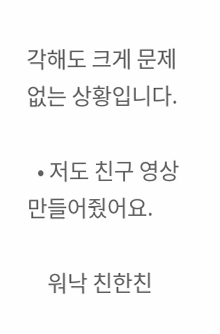각해도 크게 문제 없는 상황입니다.

  • 저도 친구 영상 만들어줬어요.

    워낙 친한친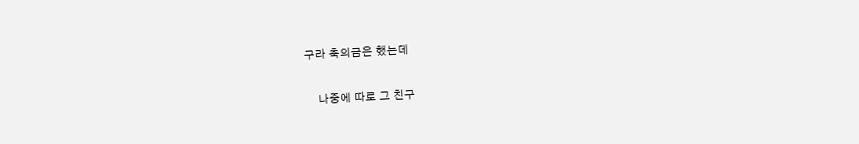구라 축의금은 했는데

    나중에 따로 그 친구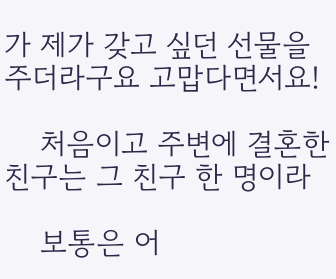가 제가 갖고 싶던 선물을 주더라구요 고맙다면서요!

    처음이고 주변에 결혼한 친구는 그 친구 한 명이라

    보통은 어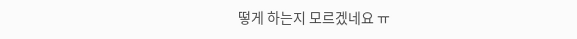떻게 하는지 모르겠네요 ㅠ